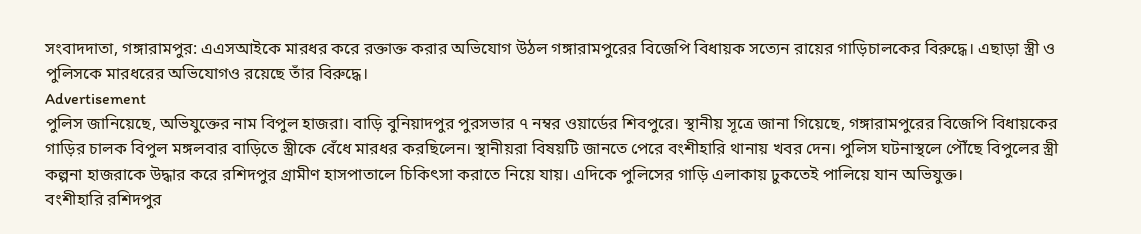সংবাদদাতা, গঙ্গারামপুর: এএসআইকে মারধর করে রক্তাক্ত করার অভিযোগ উঠল গঙ্গারামপুরের বিজেপি বিধায়ক সত্যেন রায়ের গাড়িচালকের বিরুদ্ধে। এছাড়া স্ত্রী ও পুলিসকে মারধরের অভিযোগও রয়েছে তাঁর বিরুদ্ধে।
Advertisement
পুলিস জানিয়েছে, অভিযুক্তের নাম বিপুল হাজরা। বাড়ি বুনিয়াদপুর পুরসভার ৭ নম্বর ওয়ার্ডের শিবপুরে। স্থানীয় সূত্রে জানা গিয়েছে, গঙ্গারামপুরের বিজেপি বিধায়কের গাড়ির চালক বিপুল মঙ্গলবার বাড়িতে স্ত্রীকে বেঁধে মারধর করছিলেন। স্থানীয়রা বিষয়টি জানতে পেরে বংশীহারি থানায় খবর দেন। পুলিস ঘটনাস্থলে পৌঁছে বিপুলের স্ত্রী কল্পনা হাজরাকে উদ্ধার করে রশিদপুর গ্রামীণ হাসপাতালে চিকিৎসা করাতে নিয়ে যায়। এদিকে পুলিসের গাড়ি এলাকায় ঢুকতেই পালিয়ে যান অভিযুক্ত।
বংশীহারি রশিদপুর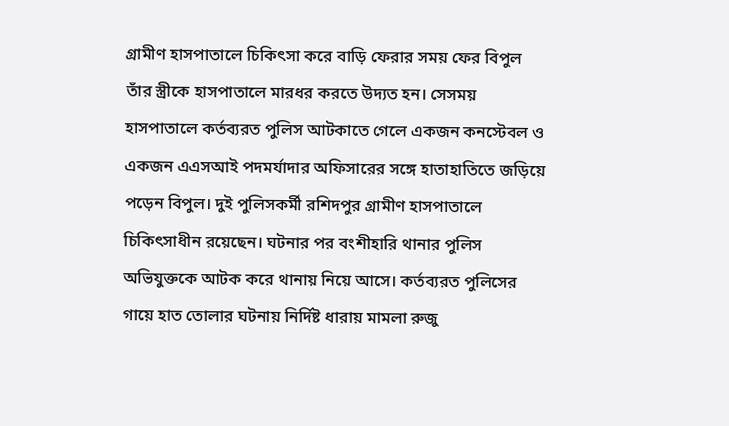গ্রামীণ হাসপাতালে চিকিৎসা করে বাড়ি ফেরার সময় ফের বিপুল তাঁর স্ত্রীকে হাসপাতালে মারধর করতে উদ্যত হন। সেসময় হাসপাতালে কর্তব্যরত পুলিস আটকাতে গেলে একজন কনস্টেবল ও একজন এএসআই পদমর্যাদার অফিসারের সঙ্গে হাতাহাতিতে জড়িয়ে পড়েন বিপুল। দুই পুলিসকর্মী রশিদপুর গ্রামীণ হাসপাতালে চিকিৎসাধীন রয়েছেন। ঘটনার পর বংশীহারি থানার পুলিস অভিযুক্তকে আটক করে থানায় নিয়ে আসে। কর্তব্যরত পুলিসের গায়ে হাত তোলার ঘটনায় নির্দিষ্ট ধারায় মামলা রুজু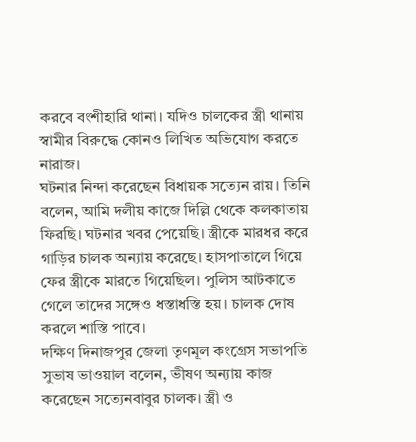করবে বংশীহারি থানা। যদিও চালকের স্ত্রী থানায় স্বামীর বিরুদ্ধে কোনও লিখিত অভিযোগ করতে নারাজ।
ঘটনার নিন্দা করেছেন বিধায়ক সত্যেন রায়। তিনি বলেন, আমি দলীয় কাজে দিল্লি থেকে কলকাতায় ফিরছি। ঘটনার খবর পেয়েছি। স্ত্রীকে মারধর করে গাড়ির চালক অন্যায় করেছে। হাসপাতালে গিয়ে ফের স্ত্রীকে মারতে গিয়েছিল। পুলিস আটকাতে গেলে তাদের সঙ্গেও ধস্তাধস্তি হয়। চালক দোষ করলে শাস্তি পাবে।
দক্ষিণ দিনাজপুর জেলা তৃণমূল কংগ্রেস সভাপতি সুভাষ ভাওয়াল বলেন, ভীষণ অন্যায় কাজ করেছেন সত্যেনবাবুর চালক। স্ত্রী ও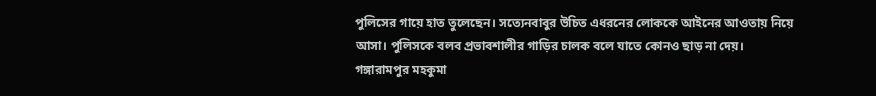পুলিসের গায়ে হাত তুলেছেন। সত্যেনবাবুর উচিত এধরনের লোককে আইনের আওতায় নিয়ে আসা। পুলিসকে বলব প্রভাবশালীর গাড়ির চালক বলে যাতে কোনও ছাড় না দেয়।
গঙ্গারামপুর মহকুমা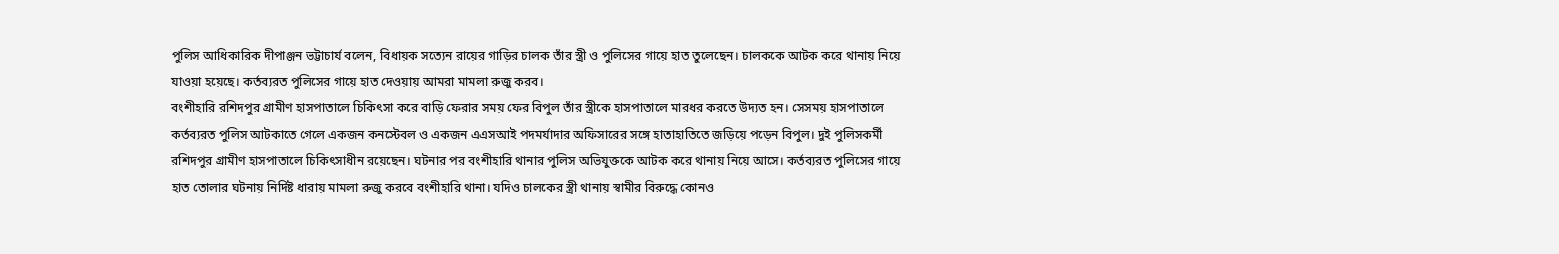পুলিস আধিকারিক দীপাঞ্জন ভট্টাচার্য বলেন, বিধায়ক সত্যেন রায়ের গাড়ির চালক তাঁর স্ত্রী ও পুলিসের গায়ে হাত তুলেছেন। চালককে আটক করে থানায় নিয়ে যাওয়া হয়েছে। কর্তব্যরত পুলিসের গায়ে হাত দেওয়ায় আমরা মামলা রুজু করব।
বংশীহারি রশিদপুর গ্রামীণ হাসপাতালে চিকিৎসা করে বাড়ি ফেরার সময় ফের বিপুল তাঁর স্ত্রীকে হাসপাতালে মারধর করতে উদ্যত হন। সেসময় হাসপাতালে কর্তব্যরত পুলিস আটকাতে গেলে একজন কনস্টেবল ও একজন এএসআই পদমর্যাদার অফিসারের সঙ্গে হাতাহাতিতে জড়িয়ে পড়েন বিপুল। দুই পুলিসকর্মী রশিদপুর গ্রামীণ হাসপাতালে চিকিৎসাধীন রয়েছেন। ঘটনার পর বংশীহারি থানার পুলিস অভিযুক্তকে আটক করে থানায় নিয়ে আসে। কর্তব্যরত পুলিসের গায়ে হাত তোলার ঘটনায় নির্দিষ্ট ধারায় মামলা রুজু করবে বংশীহারি থানা। যদিও চালকের স্ত্রী থানায় স্বামীর বিরুদ্ধে কোনও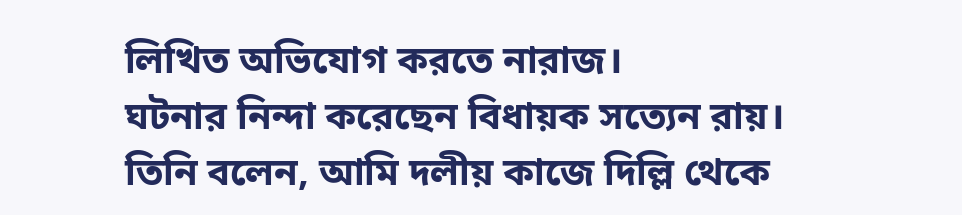লিখিত অভিযোগ করতে নারাজ।
ঘটনার নিন্দা করেছেন বিধায়ক সত্যেন রায়। তিনি বলেন, আমি দলীয় কাজে দিল্লি থেকে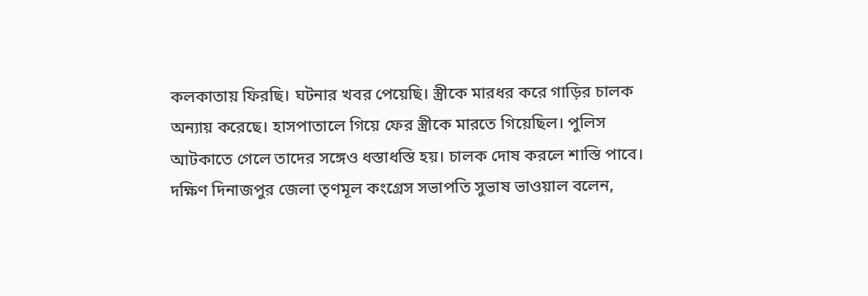কলকাতায় ফিরছি। ঘটনার খবর পেয়েছি। স্ত্রীকে মারধর করে গাড়ির চালক অন্যায় করেছে। হাসপাতালে গিয়ে ফের স্ত্রীকে মারতে গিয়েছিল। পুলিস আটকাতে গেলে তাদের সঙ্গেও ধস্তাধস্তি হয়। চালক দোষ করলে শাস্তি পাবে।
দক্ষিণ দিনাজপুর জেলা তৃণমূল কংগ্রেস সভাপতি সুভাষ ভাওয়াল বলেন,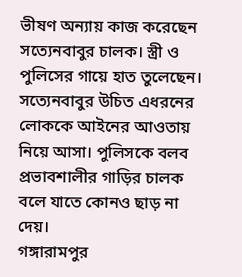ভীষণ অন্যায় কাজ করেছেন সত্যেনবাবুর চালক। স্ত্রী ও পুলিসের গায়ে হাত তুলেছেন। সত্যেনবাবুর উচিত এধরনের লোককে আইনের আওতায় নিয়ে আসা। পুলিসকে বলব প্রভাবশালীর গাড়ির চালক বলে যাতে কোনও ছাড় না দেয়।
গঙ্গারামপুর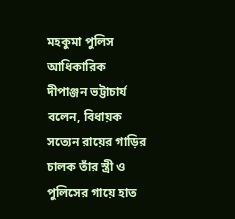মহকুমা পুলিস আধিকারিক দীপাঞ্জন ভট্টাচার্য বলেন, বিধায়ক সত্যেন রায়ের গাড়ির চালক তাঁর স্ত্রী ও পুলিসের গায়ে হাত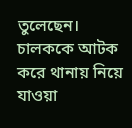তুলেছেন। চালককে আটক করে থানায় নিয়ে যাওয়া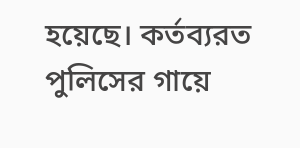হয়েছে। কর্তব্যরত পুলিসের গায়ে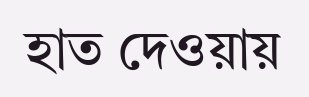হাত দেওয়ায়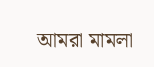আমরা মামলা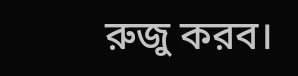রুজু করব।